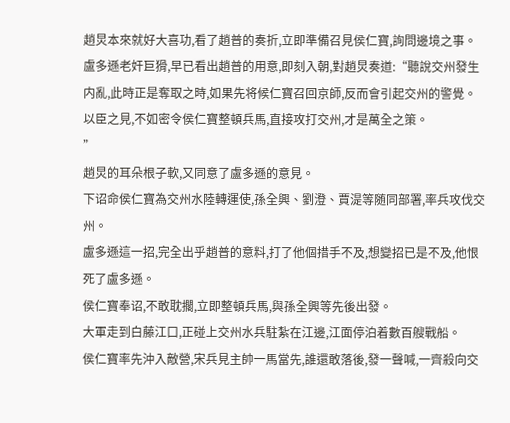趙炅本來就好大喜功,看了趙普的奏折,立即準備召見侯仁寶,詢問邊境之事。
盧多遜老奸巨猾,早已看出趙普的用意,即刻入朝,對趙炅奏道:“聽說交州發生内亂,此時正是奪取之時,如果先将候仁寶召回京師,反而會引起交州的警覺。
以臣之見,不如密令侯仁寶整頓兵馬,直接攻打交州,才是萬全之策。
”
趙炅的耳朵根子軟,又同意了盧多遜的意見。
下诏命侯仁寶為交州水陸轉運使,孫全興、劉澄、賈湜等随同部署,率兵攻伐交州。
盧多遜這一招,完全出乎趙普的意料,打了他個措手不及,想變招已是不及,他恨死了盧多遜。
侯仁寶奉诏,不敢耽擱,立即整頓兵馬,與孫全興等先後出發。
大軍走到白藤江口,正碰上交州水兵駐紮在江邊,江面停泊着數百艘戰船。
侯仁寶率先沖入敵營,宋兵見主帥一馬當先,誰還敢落後,發一聲喊,一齊殺向交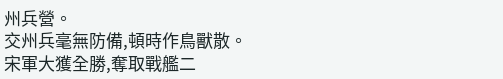州兵營。
交州兵毫無防備,頓時作鳥獸散。
宋軍大獲全勝,奪取戰艦二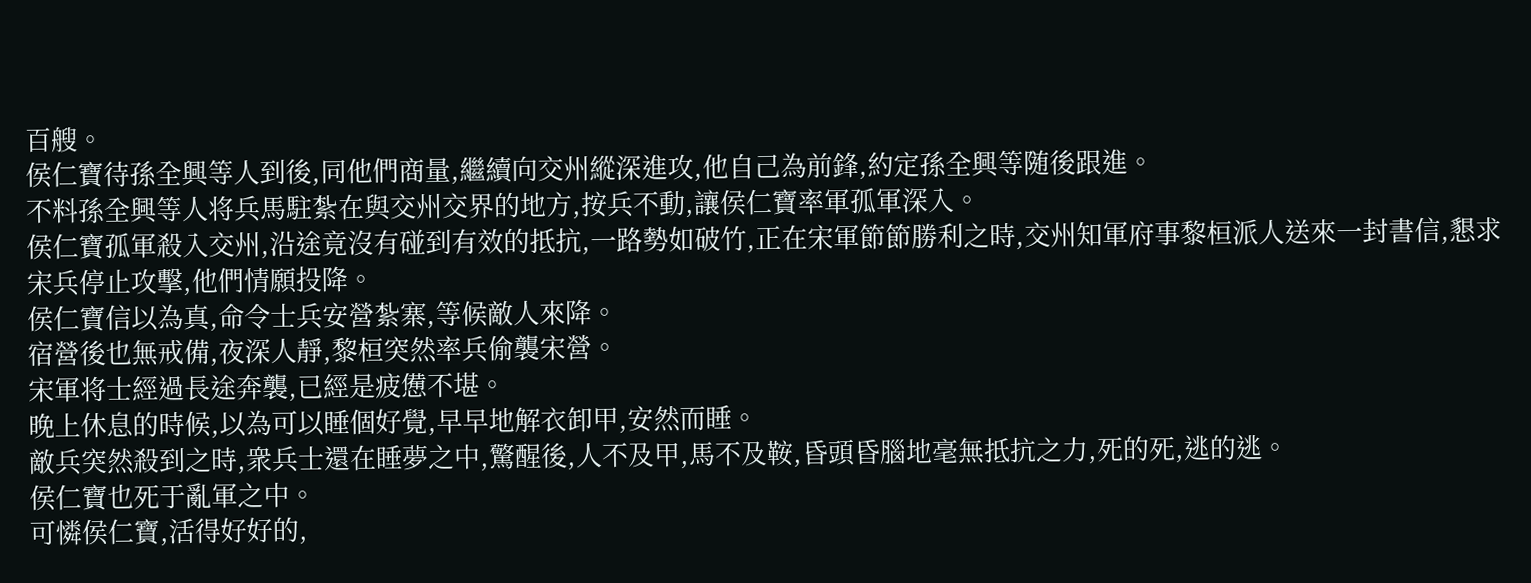百艘。
侯仁寶待孫全興等人到後,同他們商量,繼續向交州縱深進攻,他自己為前鋒,約定孫全興等随後跟進。
不料孫全興等人将兵馬駐紮在與交州交界的地方,按兵不動,讓侯仁寶率軍孤軍深入。
侯仁寶孤軍殺入交州,沿途竟沒有碰到有效的抵抗,一路勢如破竹,正在宋軍節節勝利之時,交州知軍府事黎桓派人送來一封書信,懇求宋兵停止攻擊,他們情願投降。
侯仁寶信以為真,命令士兵安營紮寨,等候敵人來降。
宿營後也無戒備,夜深人靜,黎桓突然率兵偷襲宋營。
宋軍将士經過長途奔襲,已經是疲憊不堪。
晚上休息的時候,以為可以睡個好覺,早早地解衣卸甲,安然而睡。
敵兵突然殺到之時,衆兵士還在睡夢之中,驚醒後,人不及甲,馬不及鞍,昏頭昏腦地毫無抵抗之力,死的死,逃的逃。
侯仁寶也死于亂軍之中。
可憐侯仁寶,活得好好的,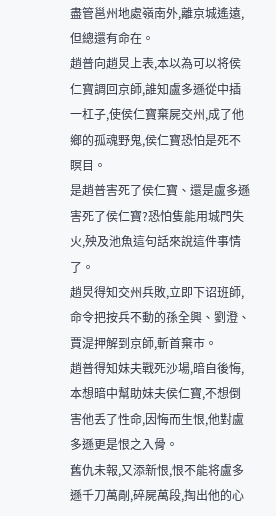盡管邕州地處嶺南外,離京城遙遠,但總還有命在。
趙普向趙炅上表,本以為可以将侯仁寶調回京師,誰知盧多遜從中插一杠子,使侯仁寶棄屍交州,成了他鄉的孤魂野鬼,侯仁寶恐怕是死不瞑目。
是趙普害死了侯仁寶、還是盧多遜害死了侯仁寶?恐怕隻能用城門失火,殃及池魚這句話來說這件事情了。
趙炅得知交州兵敗,立即下诏班師,命令把按兵不動的孫全興、劉澄、賈湜押解到京師,斬首棄市。
趙普得知妹夫戰死沙場,暗自後悔,本想暗中幫助妹夫侯仁寶,不想倒害他丢了性命,因悔而生恨,他對盧多遜更是恨之入骨。
舊仇未報,又添新恨,恨不能将盧多遜千刀萬剮,碎屍萬段,掏出他的心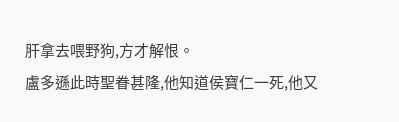肝拿去喂野狗,方才解恨。
盧多遜此時聖眷甚隆,他知道侯寶仁一死,他又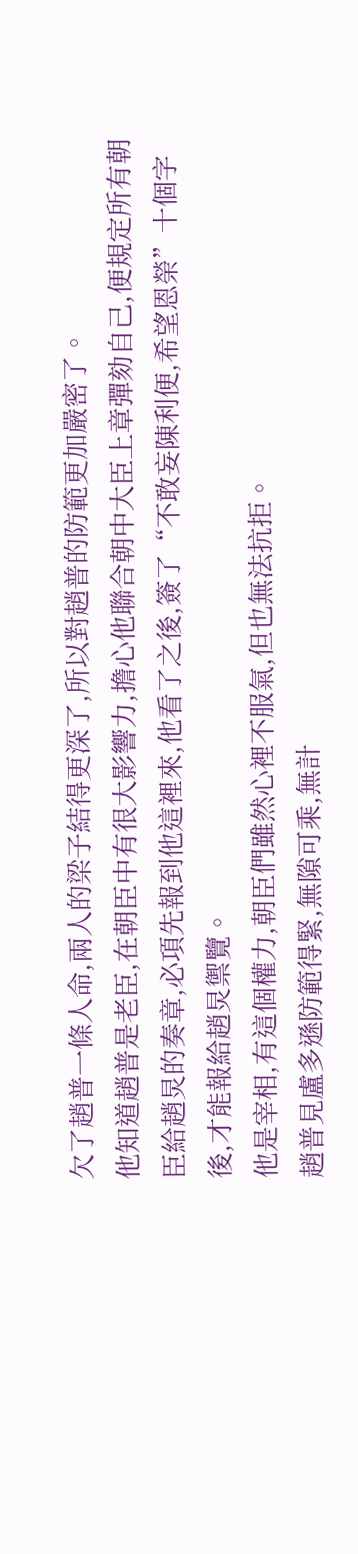欠了趙普一條人命,兩人的梁子結得更深了,所以對趙普的防範更加嚴密了。
他知道趙普是老臣,在朝臣中有很大影響力,擔心他聯合朝中大臣上章彈劾自己,便規定所有朝臣給趙炅的奏章,必項先報到他這裡來,他看了之後,簽了“不敢妄陳利便,希望恩榮”十個字後,才能報給趙炅禦覽。
他是宰相,有這個權力,朝臣們雖然心裡不服氣,但也無法抗拒。
趙普見盧多遜防範得緊,無隙可乘,無計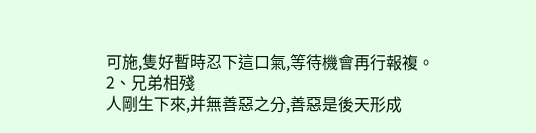可施,隻好暫時忍下這口氣,等待機會再行報複。
2、兄弟相殘
人剛生下來,并無善惡之分,善惡是後天形成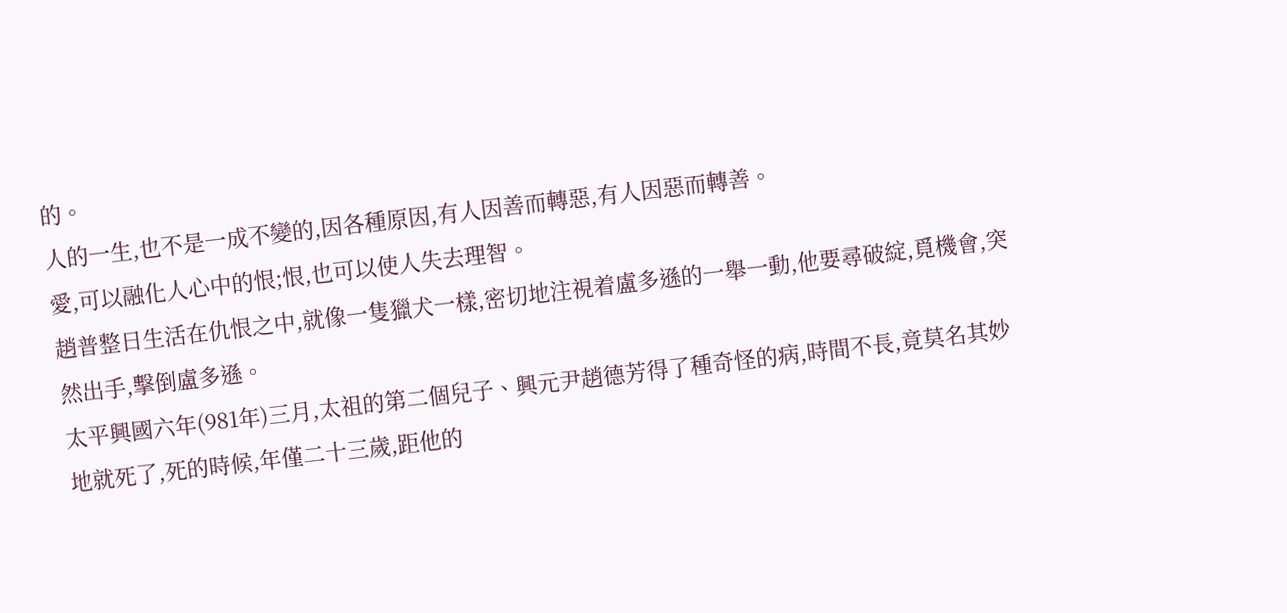的。
人的一生,也不是一成不變的,因各種原因,有人因善而轉惡,有人因惡而轉善。
愛,可以融化人心中的恨;恨,也可以使人失去理智。
趙普整日生活在仇恨之中,就像一隻獵犬一樣,密切地注視着盧多遜的一舉一動,他要尋破綻,覓機會,突然出手,擊倒盧多遜。
太平興國六年(981年)三月,太祖的第二個兒子、興元尹趙德芳得了種奇怪的病,時間不長,竟莫名其妙地就死了,死的時候,年僅二十三歲,距他的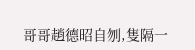哥哥趙德昭自刎,隻隔一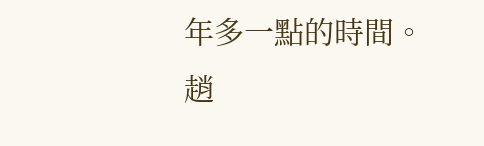年多一點的時間。
趙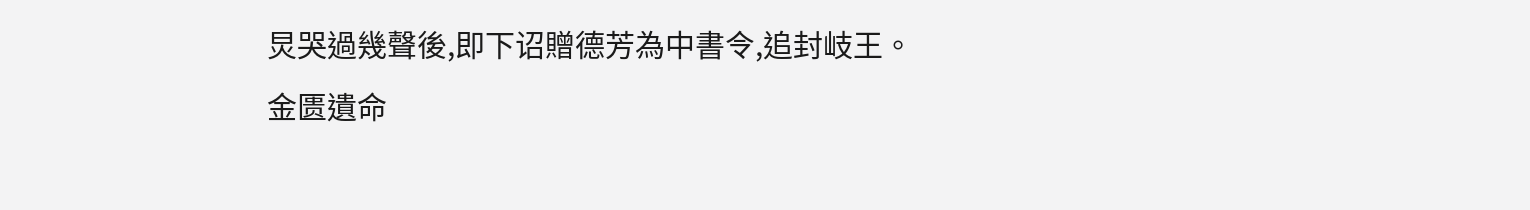炅哭過幾聲後,即下诏贈德芳為中書令,追封岐王。
金匮遺命